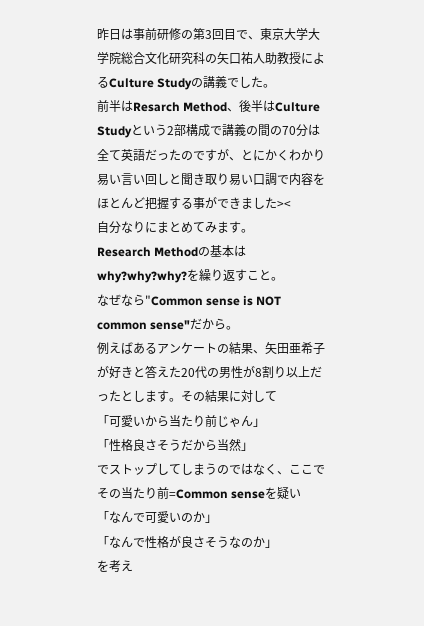昨日は事前研修の第3回目で、東京大学大学院総合文化研究科の矢口祐人助教授によるCulture Studyの講義でした。
前半はResarch Method、後半はCulture Studyという2部構成で講義の間の70分は全て英語だったのですが、とにかくわかり易い言い回しと聞き取り易い口調で内容をほとんど把握する事ができました><
自分なりにまとめてみます。
Research Methodの基本はwhy?why?why?を繰り返すこと。
なぜなら"Common sense is NOT common sense"だから。
例えばあるアンケートの結果、矢田亜希子が好きと答えた20代の男性が8割り以上だったとします。その結果に対して
「可愛いから当たり前じゃん」
「性格良さそうだから当然」
でストップしてしまうのではなく、ここでその当たり前=Common senseを疑い
「なんで可愛いのか」
「なんで性格が良さそうなのか」
を考え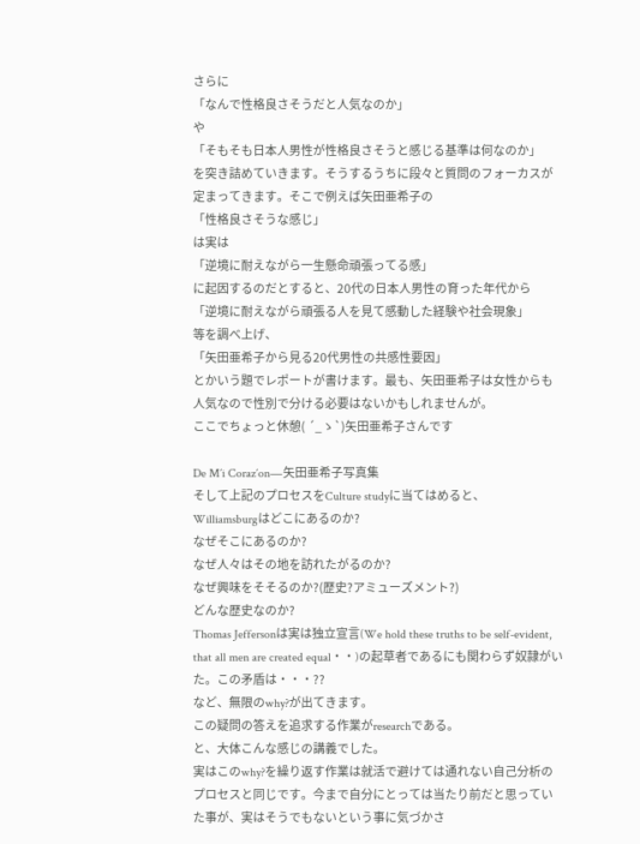さらに
「なんで性格良さそうだと人気なのか」
や
「そもそも日本人男性が性格良さそうと感じる基準は何なのか」
を突き詰めていきます。そうするうちに段々と質問のフォーカスが定まってきます。そこで例えば矢田亜希子の
「性格良さそうな感じ」
は実は
「逆境に耐えながら一生懸命頑張ってる感」
に起因するのだとすると、20代の日本人男性の育った年代から
「逆境に耐えながら頑張る人を見て感動した経験や社会現象」
等を調べ上げ、
「矢田亜希子から見る20代男性の共感性要因」
とかいう題でレポートが書けます。最も、矢田亜希子は女性からも人気なので性別で分ける必要はないかもしれませんが。
ここでちょっと休憩( ´_ゝ`)矢田亜希子さんです

De M´i Coraz´on―矢田亜希子写真集
そして上記のプロセスをCulture studyに当てはめると、
Williamsburgはどこにあるのか?
なぜそこにあるのか?
なぜ人々はその地を訪れたがるのか?
なぜ興味をそそるのか?(歴史?アミューズメント?)
どんな歴史なのか?
Thomas Jeffersonは実は独立宣言(We hold these truths to be self-evident, that all men are created equal・・)の起草者であるにも関わらず奴隷がいた。この矛盾は・・・??
など、無限のwhy?が出てきます。
この疑問の答えを追求する作業がresearchである。
と、大体こんな感じの講義でした。
実はこのwhy?を繰り返す作業は就活で避けては通れない自己分析のプロセスと同じです。今まで自分にとっては当たり前だと思っていた事が、実はそうでもないという事に気づかさ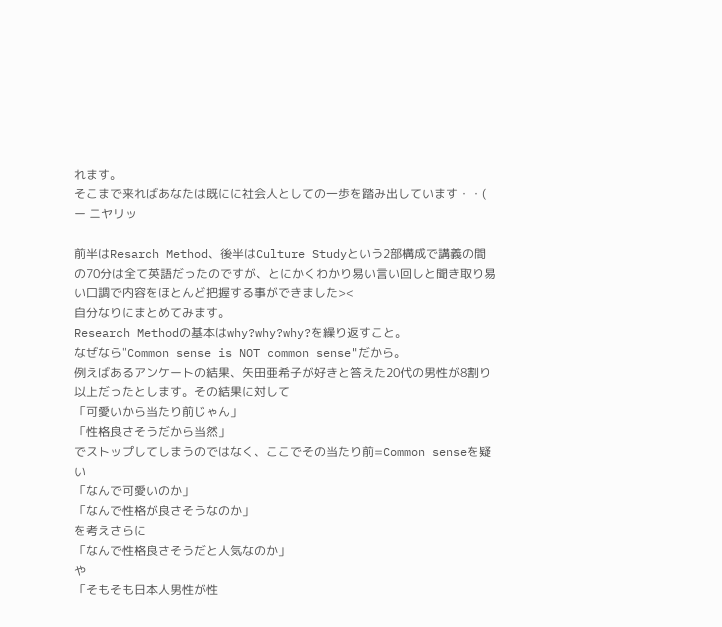れます。
そこまで来ればあなたは既にに社会人としての一歩を踏み出しています・・( ー ニヤリッ

前半はResarch Method、後半はCulture Studyという2部構成で講義の間の70分は全て英語だったのですが、とにかくわかり易い言い回しと聞き取り易い口調で内容をほとんど把握する事ができました><
自分なりにまとめてみます。
Research Methodの基本はwhy?why?why?を繰り返すこと。
なぜなら"Common sense is NOT common sense"だから。
例えばあるアンケートの結果、矢田亜希子が好きと答えた20代の男性が8割り以上だったとします。その結果に対して
「可愛いから当たり前じゃん」
「性格良さそうだから当然」
でストップしてしまうのではなく、ここでその当たり前=Common senseを疑い
「なんで可愛いのか」
「なんで性格が良さそうなのか」
を考えさらに
「なんで性格良さそうだと人気なのか」
や
「そもそも日本人男性が性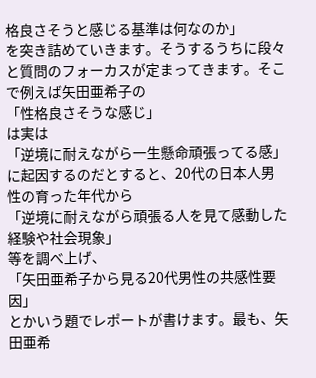格良さそうと感じる基準は何なのか」
を突き詰めていきます。そうするうちに段々と質問のフォーカスが定まってきます。そこで例えば矢田亜希子の
「性格良さそうな感じ」
は実は
「逆境に耐えながら一生懸命頑張ってる感」
に起因するのだとすると、20代の日本人男性の育った年代から
「逆境に耐えながら頑張る人を見て感動した経験や社会現象」
等を調べ上げ、
「矢田亜希子から見る20代男性の共感性要因」
とかいう題でレポートが書けます。最も、矢田亜希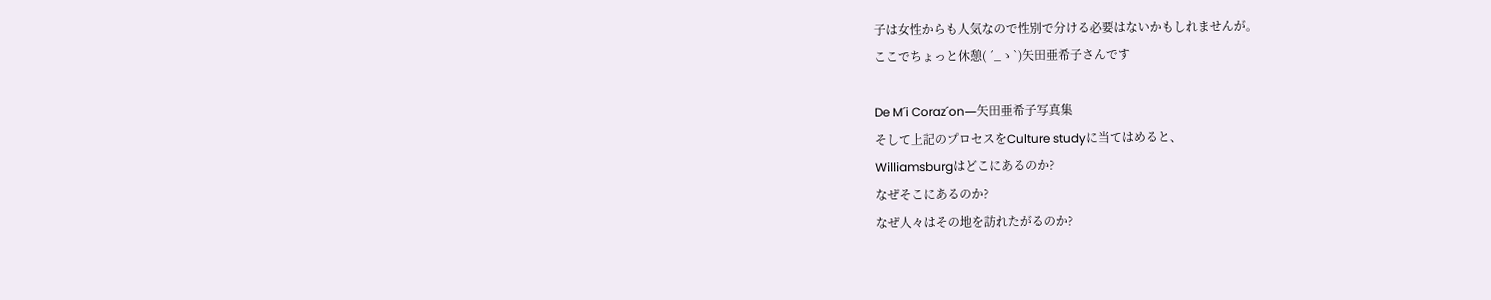子は女性からも人気なので性別で分ける必要はないかもしれませんが。
ここでちょっと休憩( ´_ゝ`)矢田亜希子さんです

De M´i Coraz´on―矢田亜希子写真集
そして上記のプロセスをCulture studyに当てはめると、
Williamsburgはどこにあるのか?
なぜそこにあるのか?
なぜ人々はその地を訪れたがるのか?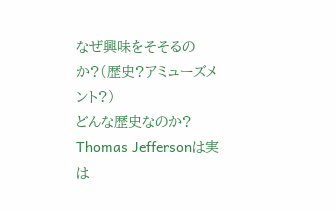なぜ興味をそそるのか?(歴史?アミューズメント?)
どんな歴史なのか?
Thomas Jeffersonは実は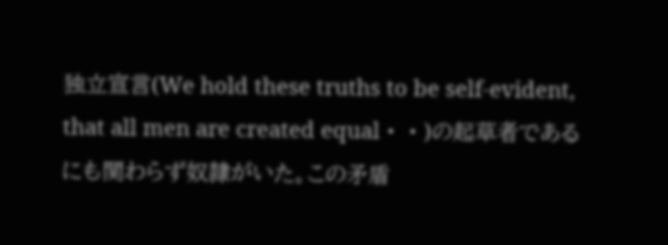独立宣言(We hold these truths to be self-evident, that all men are created equal・・)の起草者であるにも関わらず奴隷がいた。この矛盾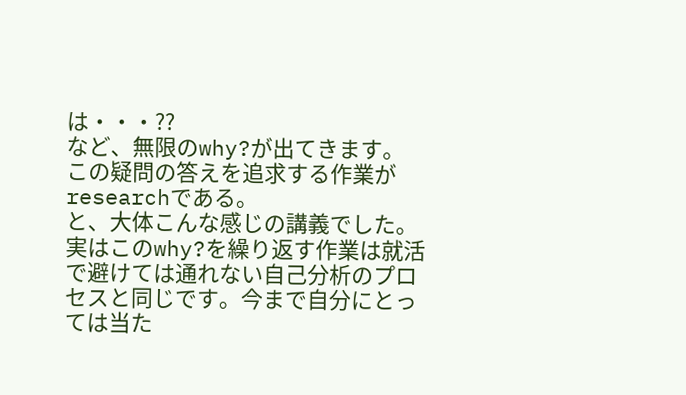は・・・??
など、無限のwhy?が出てきます。
この疑問の答えを追求する作業がresearchである。
と、大体こんな感じの講義でした。
実はこのwhy?を繰り返す作業は就活で避けては通れない自己分析のプロセスと同じです。今まで自分にとっては当た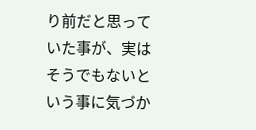り前だと思っていた事が、実はそうでもないという事に気づか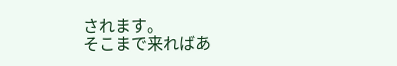されます。
そこまで来ればあ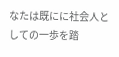なたは既にに社会人としての一歩を踏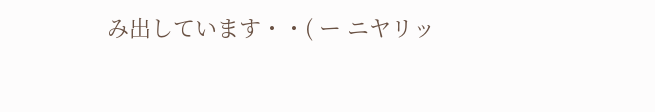み出しています・・( ー ニヤリッ